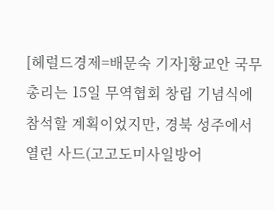[헤럴드경제=배문숙 기자]황교안 국무총리는 15일 무역협회 창립 기념식에 참석할 계획이었지만, 경북 성주에서 열린 사드(고고도미사일방어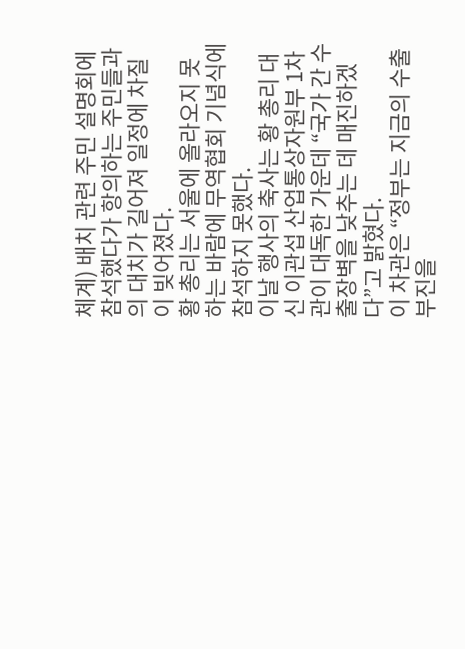체계) 배치 관련 주민 설명회에 참석했다가 항의하는 주민들과의 대치가 길어져 일정에 차질이 빚어졌다.
황 총리는 서울에 올라오지 못하는 바람에 무역협회 기념식에 참석하지 못했다.
이날 행사의 축사는 황 총리 대신 이관섭 산업통상자원부 1차관이 대독한 가운데 “국가 간 수출장벽을 낮추는 데 매진하겠다”고 밝혔다.
이 차관은 “정부는 지금의 수출부진을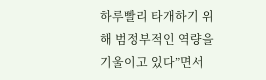하루빨리 타개하기 위해 범정부적인 역량을 기울이고 있다”면서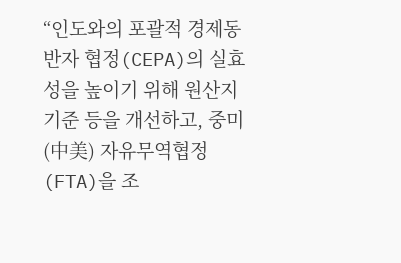“인도와의 포괄적 경제동반자 협정(CEPA)의 실효성을 높이기 위해 원산지 기준 등을 개선하고, 중미(中美) 자유무역협정(FTA)을 조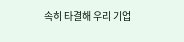속히 타결해 우리 기업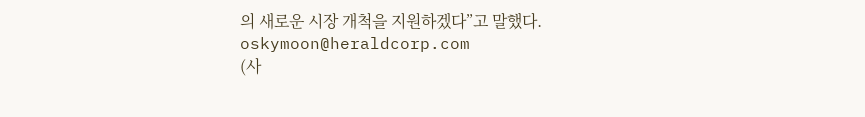의 새로운 시장 개척을 지원하겠다”고 말했다.
oskymoon@heraldcorp.com
(사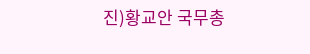진)황교안 국무총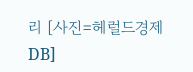리 [사진=헤럴드경제DB]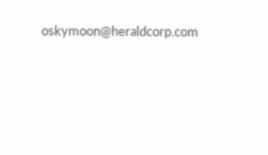oskymoon@heraldcorp.com